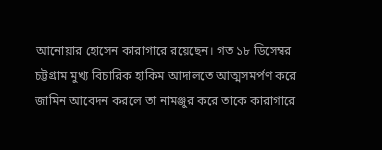আনোয়ার হোসেন কারাগারে রয়েছেন। গত ১৮ ডিসেম্বর চট্টগ্রাম মুখ্য বিচারিক হাকিম আদালতে আত্মসমর্পণ করে জামিন আবেদন করলে তা নামঞ্জুর করে তাকে কারাগারে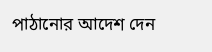পাঠানোর আদেশ দেন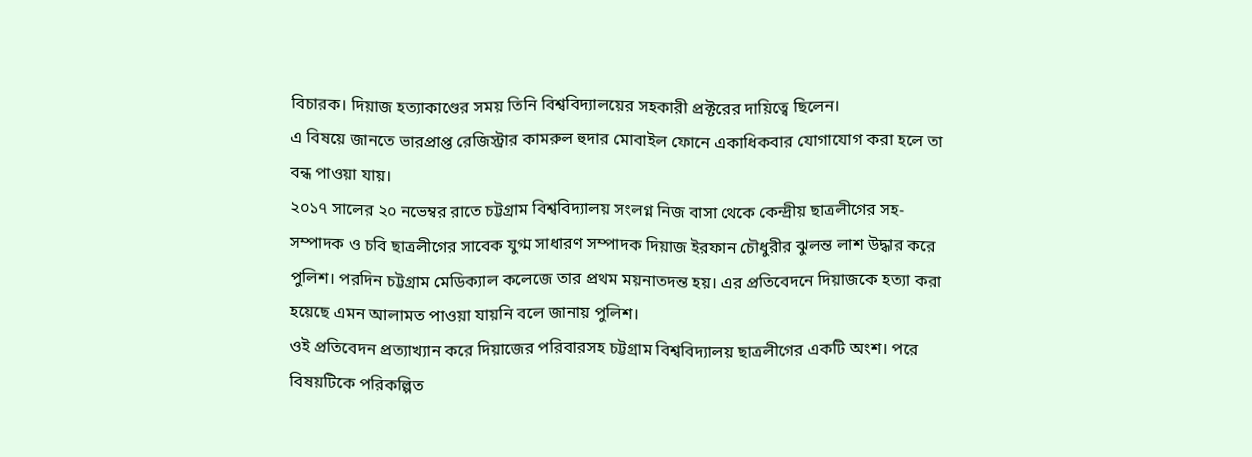বিচারক। দিয়াজ হত্যাকাণ্ডের সময় তিনি বিশ্ববিদ্যালয়ের সহকারী প্রক্টরের দায়িত্বে ছিলেন।
এ বিষয়ে জানতে ভারপ্রাপ্ত রেজিস্ট্রার কামরুল হুদার মোবাইল ফোনে একাধিকবার যোগাযোগ করা হলে তা বন্ধ পাওয়া যায়।
২০১৭ সালের ২০ নভেম্বর রাতে চট্টগ্রাম বিশ্ববিদ্যালয় সংলগ্ন নিজ বাসা থেকে কেন্দ্রীয় ছাত্রলীগের সহ-সম্পাদক ও চবি ছাত্রলীগের সাবেক যুগ্ম সাধারণ সম্পাদক দিয়াজ ইরফান চৌধুরীর ঝুলন্ত লাশ উদ্ধার করে পুলিশ। পরদিন চট্টগ্রাম মেডিক্যাল কলেজে তার প্রথম ময়নাতদন্ত হয়। এর প্রতিবেদনে দিয়াজকে হত্যা করা হয়েছে এমন আলামত পাওয়া যায়নি বলে জানায় পুলিশ।
ওই প্রতিবেদন প্রত্যাখ্যান করে দিয়াজের পরিবারসহ চট্টগ্রাম বিশ্ববিদ্যালয় ছাত্রলীগের একটি অংশ। পরে বিষয়টিকে পরিকল্পিত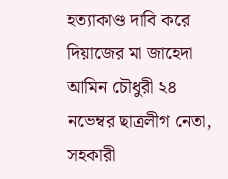হত্যাকাণ্ড দাবি করে দিয়াজের মা জাহেদা আমিন চৌধুরী ২৪ নভেম্বর ছাত্রলীগ নেতা, সহকারী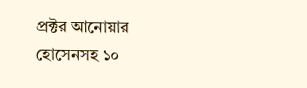প্রক্টর আনোয়ার হোসেনসহ ১০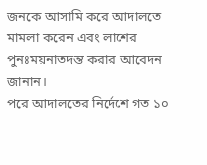জনকে আসামি করে আদালতে মামলা করেন এবং লাশের পুনঃময়নাতদন্ত করার আবেদন জানান।
পরে আদালতের নির্দেশে গত ১০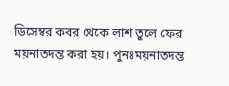ডিসেম্বর কবর থেকে লাশ তুলে ফের ময়নাতদন্ত করা হয়। পুনঃময়নাতদন্ত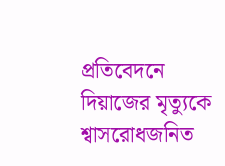প্রতিবেদনে দিয়াজের মৃত্যুকে শ্বাসরোধজনিত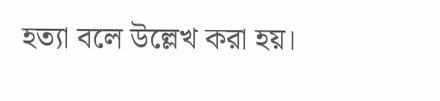হত্যা বলে উল্লেখ করা হয়।